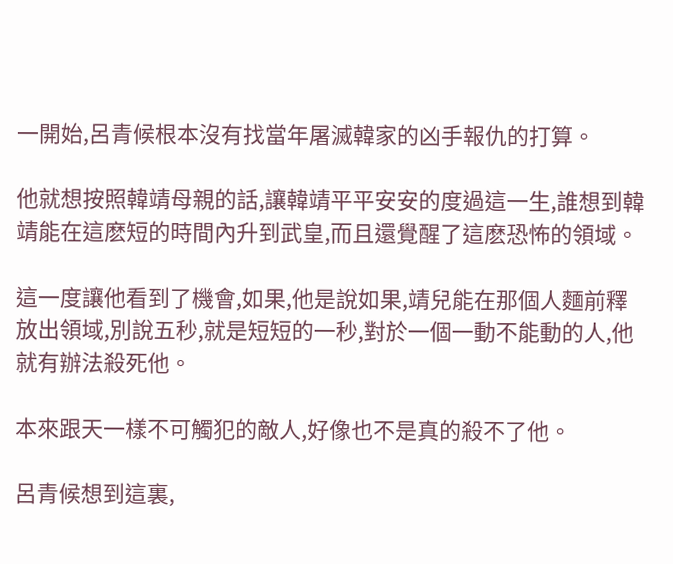一開始,呂青候根本沒有找當年屠滅韓家的凶手報仇的打算。

他就想按照韓靖母親的話,讓韓靖平平安安的度過這一生,誰想到韓靖能在這麽短的時間內升到武皇,而且還覺醒了這麽恐怖的領域。

這一度讓他看到了機會,如果,他是說如果,靖兒能在那個人麵前釋放出領域,別說五秒,就是短短的一秒,對於一個一動不能動的人,他就有辦法殺死他。

本來跟天一樣不可觸犯的敵人,好像也不是真的殺不了他。

呂青候想到這裏,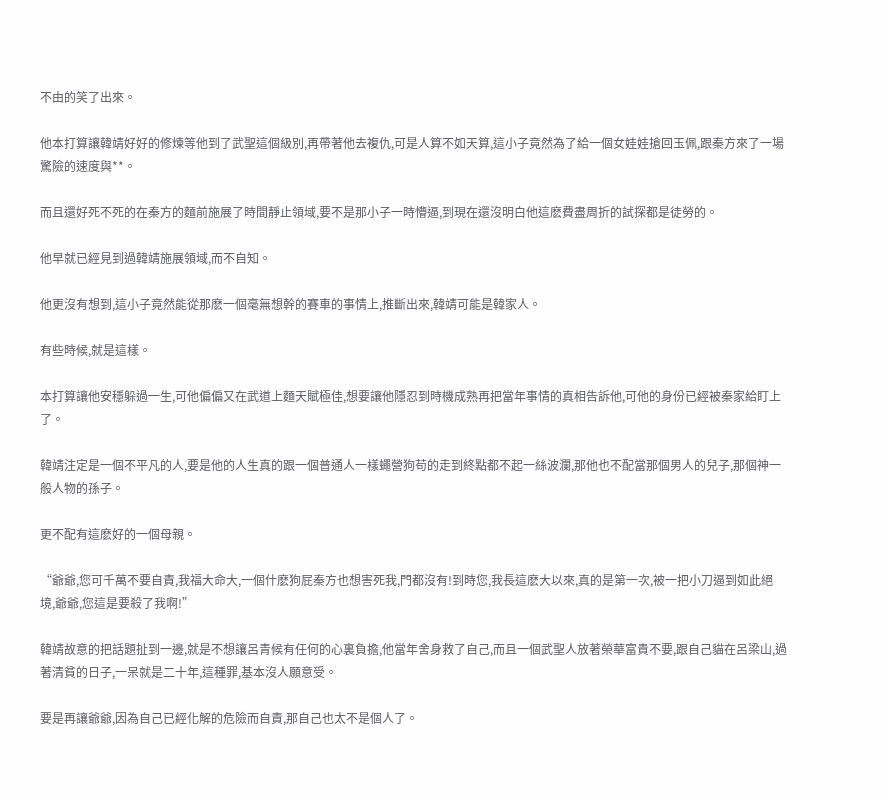不由的笑了出來。

他本打算讓韓靖好好的修煉等他到了武聖這個級別,再帶著他去複仇,可是人算不如天算,這小子竟然為了給一個女娃娃搶回玉佩,跟秦方來了一場驚險的速度與**。

而且還好死不死的在秦方的麵前施展了時間靜止領域,要不是那小子一時懵逼,到現在還沒明白他這麽費盡周折的試探都是徒勞的。

他早就已經見到過韓靖施展領域,而不自知。

他更沒有想到,這小子竟然能從那麽一個毫無想幹的賽車的事情上,推斷出來,韓靖可能是韓家人。

有些時候,就是這樣。

本打算讓他安穩躲過一生,可他偏偏又在武道上麵天賦極佳,想要讓他隱忍到時機成熟再把當年事情的真相告訴他,可他的身份已經被秦家給盯上了。

韓靖注定是一個不平凡的人,要是他的人生真的跟一個普通人一樣蠅營狗苟的走到終點都不起一絲波瀾,那他也不配當那個男人的兒子,那個神一般人物的孫子。

更不配有這麽好的一個母親。

“爺爺,您可千萬不要自責,我福大命大,一個什麽狗屁秦方也想害死我,門都沒有!到時您,我長這麽大以來,真的是第一次,被一把小刀逼到如此絕境,爺爺,您這是要殺了我啊!”

韓靖故意的把話題扯到一邊,就是不想讓呂青候有任何的心裏負擔,他當年舍身救了自己,而且一個武聖人放著榮華富貴不要,跟自己貓在呂梁山,過著清貧的日子,一呆就是二十年,這種罪,基本沒人願意受。

要是再讓爺爺,因為自己已經化解的危險而自責,那自己也太不是個人了。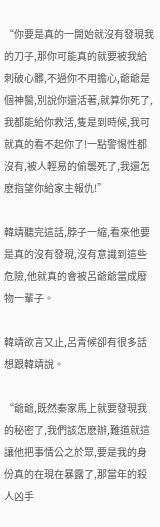“你要是真的一開始就沒有發現我的刀子,那你可能真的就要被我給刺破心髒,不過你不用擔心,爺爺是個神醫,別說你還活著,就算你死了,我都能給你救活,隻是到時候,我可就真的看不起你了!一點警惕性都沒有,被人輕易的偷襲死了,我還怎麽指望你給家主報仇!”

韓靖聽完這話,脖子一縮,看來他要是真的沒有發現,沒有意識到這些危險,他就真的會被呂爺爺當成廢物一輩子。

韓靖欲言又止,呂青候卻有很多話想跟韓靖說。

“爺爺,既然秦家馬上就要發現我的秘密了,我們該怎麽辦,難道就這讓他把事情公之於眾,要是我的身份真的在現在暴露了,那當年的殺人凶手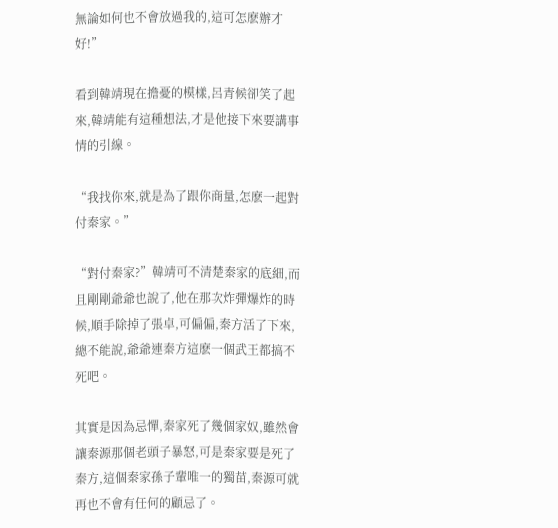無論如何也不會放過我的,這可怎麽辦才好!”

看到韓靖現在擔憂的模樣,呂青候卻笑了起來,韓靖能有這種想法,才是他接下來要講事情的引線。

“我找你來,就是為了跟你商量,怎麽一起對付秦家。”

“對付秦家?”韓靖可不清楚秦家的底細,而且剛剛爺爺也說了,他在那次炸彈爆炸的時候,順手除掉了張卓,可偏偏,秦方活了下來,總不能說,爺爺連秦方這麽一個武王都搞不死吧。

其實是因為忌憚,秦家死了幾個家奴,雖然會讓秦源那個老頭子暴怒,可是秦家要是死了秦方,這個秦家孫子輩唯一的獨苗,秦源可就再也不會有任何的顧忌了。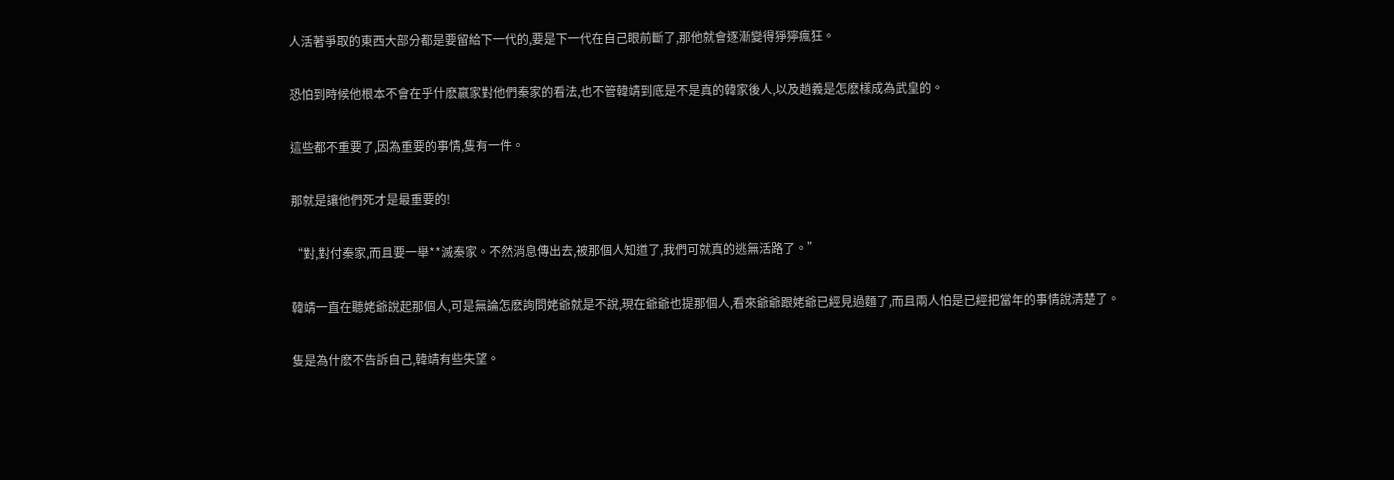人活著爭取的東西大部分都是要留給下一代的,要是下一代在自己眼前斷了,那他就會逐漸變得猙獰瘋狂。

恐怕到時候他根本不會在乎什麽嬴家對他們秦家的看法,也不管韓靖到底是不是真的韓家後人,以及趙義是怎麽樣成為武皇的。

這些都不重要了,因為重要的事情,隻有一件。

那就是讓他們死才是最重要的!

“對,對付秦家,而且要一舉**滅秦家。不然消息傳出去,被那個人知道了,我們可就真的逃無活路了。”

韓靖一直在聽姥爺說起那個人,可是無論怎麽詢問姥爺就是不說,現在爺爺也提那個人,看來爺爺跟姥爺已經見過麵了,而且兩人怕是已經把當年的事情說清楚了。

隻是為什麽不告訴自己,韓靖有些失望。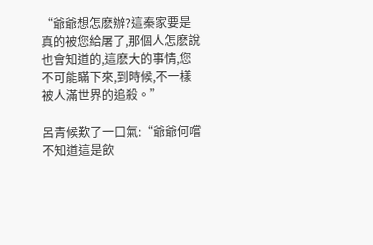“爺爺想怎麽辦?這秦家要是真的被您給屠了,那個人怎麽說也會知道的,這麽大的事情,您不可能瞞下來,到時候,不一樣被人滿世界的追殺。”

呂青候歎了一口氣:“爺爺何嚐不知道這是飲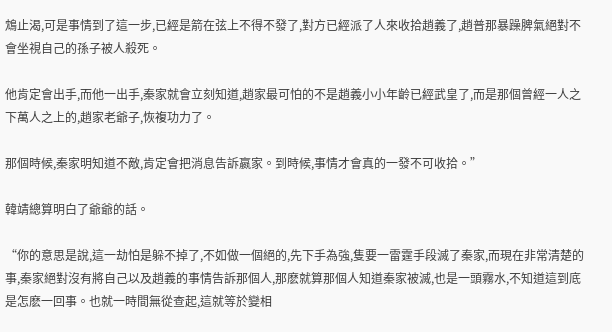鴆止渴,可是事情到了這一步,已經是箭在弦上不得不發了,對方已經派了人來收拾趙義了,趙普那暴躁脾氣絕對不會坐視自己的孫子被人殺死。

他肯定會出手,而他一出手,秦家就會立刻知道,趙家最可怕的不是趙義小小年齡已經武皇了,而是那個曾經一人之下萬人之上的,趙家老爺子,恢複功力了。

那個時候,秦家明知道不敵,肯定會把消息告訴嬴家。到時候,事情才會真的一發不可收拾。”

韓靖總算明白了爺爺的話。

“你的意思是說,這一劫怕是躲不掉了,不如做一個絕的,先下手為強,隻要一雷霆手段滅了秦家,而現在非常清楚的事,秦家絕對沒有將自己以及趙義的事情告訴那個人,那麽就算那個人知道秦家被滅,也是一頭霧水,不知道這到底是怎麽一回事。也就一時間無從查起,這就等於變相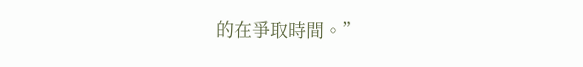的在爭取時間。”